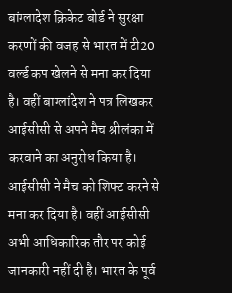बांग्लादेश क्रिकेट बोर्ड ने सुरक्षा करणों की वजह से भारत में टी20 वर्ल्ड कप खेलने से मना कर दिया है। वहीं बाग्लांदेश ने पत्र लिखकर आईसीसी से अपने मैच श्रीलंका में करवाने का अनुरोध किया है। आईसीसी ने मैच को शिफ्ट करने से मना कर दिया है। वहीं आईसीसी अभी आधिकारिक तौर पर कोई जानकारी नहीं दी है। भारत के पूर्व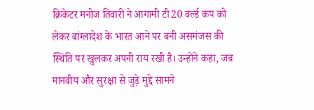क्रिकेटर मनोज तिवारी ने आगामी टी20 वर्ल्ड कप को लेकर बांग्लादेश के भारत आने पर बनी असमंजस की स्थिति पर खुलकर अपनी राय रखी है। उन्होंने कहा, जब मानवीय और सुरक्षा से जुड़े मुद्दे सामने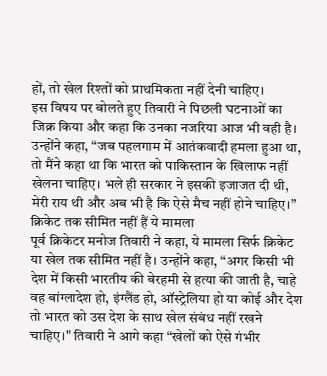हों, तो खेल रिश्तों को प्राथमिकता नहीं देनी चाहिए।
इस विषय पर बोलते हुए तिवारी ने पिछली घटनाओं का जिक्र किया और कहा कि उनका नजरिया आज भी वही है। उन्होंने कहा, “जब पहलगाम में आतंकवादी हमला हुआ था, तो मैंने कहा था कि भारत को पाकिस्तान के खिलाफ नहीं खेलना चाहिए। भले ही सरकार ने इसकी इजाजत दी थी, मेरी राय थी और अब भी है कि ऐसे मैच नहीं होने चाहिए।”
क्रिकेट तक सीमित नहीं हैं ये मामला
पूर्व क्रिकेटर मनोज तिवारी ने कहा, ये मामला सिर्फ क्रिकेट या खेल तक सीमित नहीं है। उन्होंने कहा, “अगर किसी भी देश में किसी भारतीय की बेरहमी से हत्या की जाती है, चाहे वह बांग्लादेश हो, इंग्लैंड हो, ऑस्ट्रेलिया हो या कोई और देश तो भारत को उस देश के साथ खेल संबंध नहीं रखने चाहिए।" तिवारी ने आगे कहा “खेलों को ऐसे गंभीर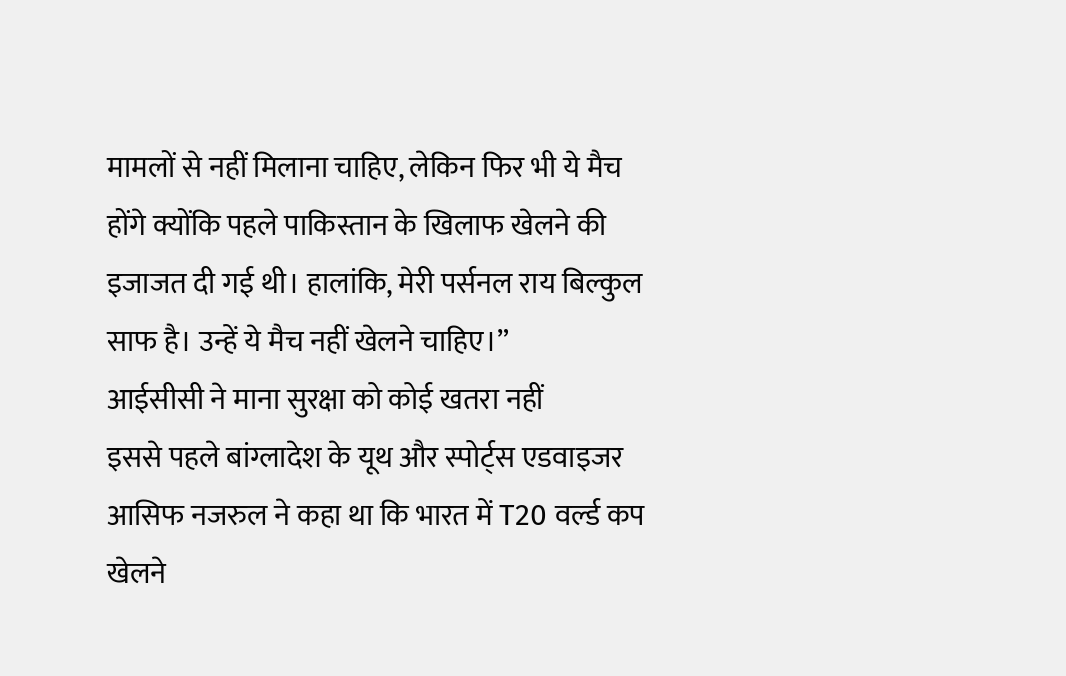मामलों से नहीं मिलाना चाहिए, लेकिन फिर भी ये मैच होंगे क्योंकि पहले पाकिस्तान के खिलाफ खेलने की इजाजत दी गई थी। हालांकि, मेरी पर्सनल राय बिल्कुल साफ है। उन्हें ये मैच नहीं खेलने चाहिए।”
आईसीसी ने माना सुरक्षा को कोई खतरा नहीं
इससे पहले बांग्लादेश के यूथ और स्पोर्ट्स एडवाइजर आसिफ नजरुल ने कहा था कि भारत में T20 वर्ल्ड कप खेलने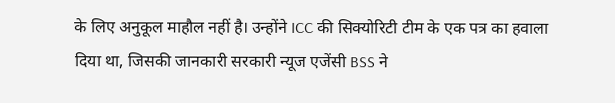के लिए अनुकूल माहौल नहीं है। उन्होंने ICC की सिक्योरिटी टीम के एक पत्र का हवाला दिया था, जिसकी जानकारी सरकारी न्यूज एजेंसी BSS ने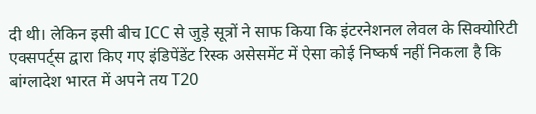दी थी। लेकिन इसी बीच ICC से जुड़े सूत्रों ने साफ किया कि इंटरनेशनल लेवल के सिक्योरिटी एक्सपर्ट्स द्वारा किए गए इंडिपेंडेंट रिस्क असेसमेंट में ऐसा कोई निष्कर्ष नहीं निकला है कि बांग्लादेश भारत में अपने तय T20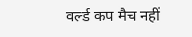वर्ल्ड कप मैच नहीं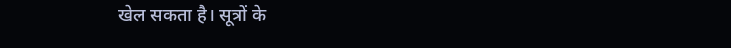खेल सकता है। सूत्रों के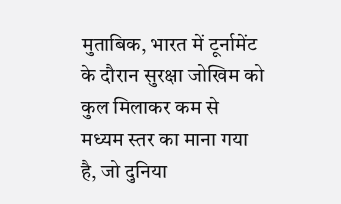मुताबिक, भारत में टूर्नामेंट के दौरान सुरक्षा जोखिम को कुल मिलाकर कम से मध्यम स्तर का माना गया है, जो दुनिया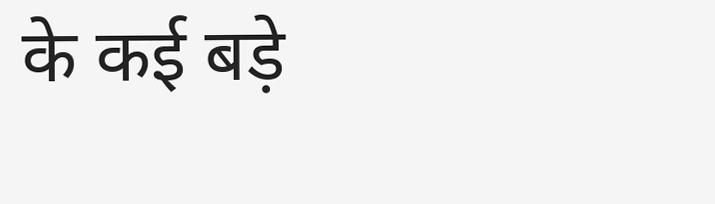के कई बड़े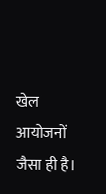खेल आयोजनों जैसा ही है।